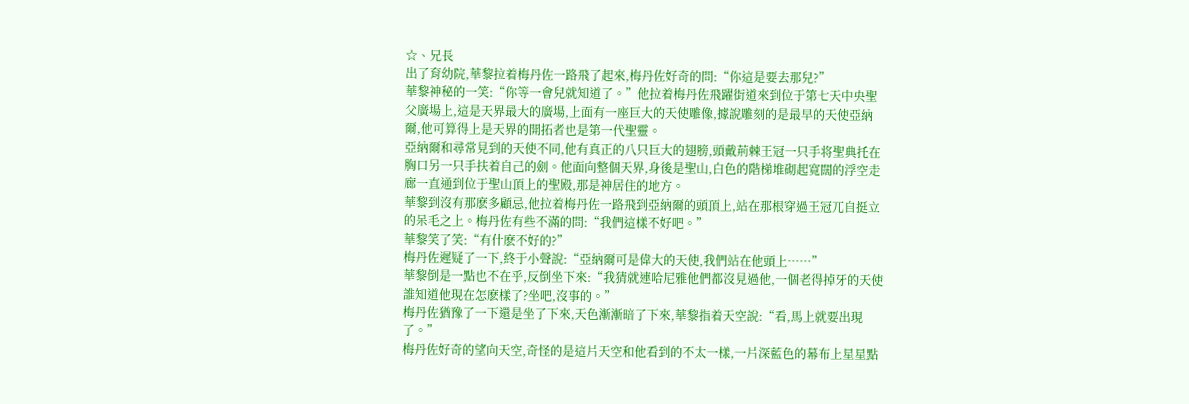☆、兄長
出了育幼院,華黎拉着梅丹佐一路飛了起來,梅丹佐好奇的問:“你這是要去那兒?”
華黎神秘的一笑:“你等一會兒就知道了。”他拉着梅丹佐飛躍街道來到位于第七天中央聖父廣場上,這是天界最大的廣場,上面有一座巨大的天使雕像,據說雕刻的是最早的天使亞納爾,他可算得上是天界的開拓者也是第一代聖靈。
亞納爾和尋常見到的天使不同,他有真正的八只巨大的翅膀,頭戴荊棘王冠一只手将聖典托在胸口另一只手扶着自己的劍。他面向整個天界,身後是聖山,白色的階梯堆砌起寬闊的浮空走廊一直通到位于聖山頂上的聖殿,那是神居住的地方。
華黎到沒有那麽多顧忌,他拉着梅丹佐一路飛到亞納爾的頭頂上,站在那根穿過王冠兀自挺立的呆毛之上。梅丹佐有些不滿的問:“我們這樣不好吧。”
華黎笑了笑:“有什麽不好的?”
梅丹佐遲疑了一下,終于小聲說:“亞納爾可是偉大的天使,我們站在他頭上……”
華黎倒是一點也不在乎,反倒坐下來:“我猜就連哈尼雅他們都沒見過他,一個老得掉牙的天使誰知道他現在怎麽樣了?坐吧,沒事的。”
梅丹佐猶豫了一下還是坐了下來,天色漸漸暗了下來,華黎指着天空說:“看,馬上就要出現了。”
梅丹佐好奇的望向天空,奇怪的是這片天空和他看到的不太一樣,一片深藍色的幕布上星星點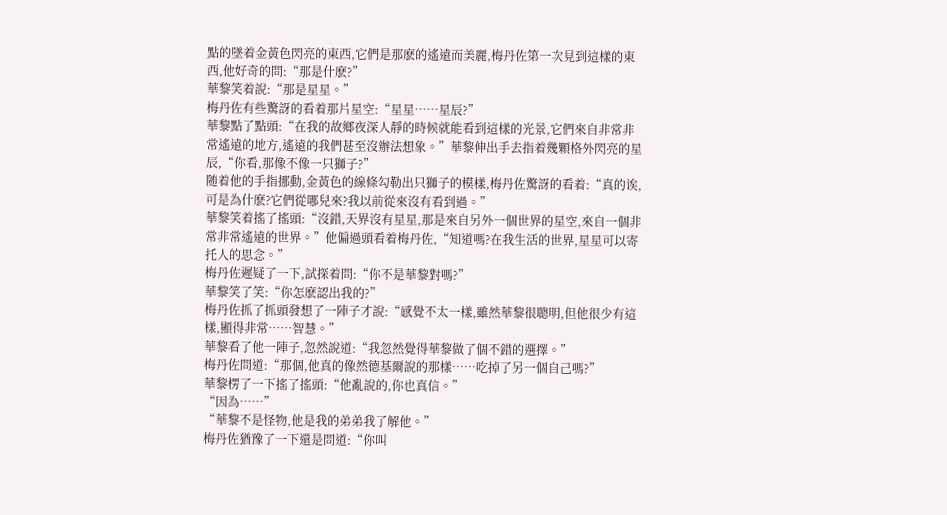點的墜着金黃色閃亮的東西,它們是那麽的遙遠而美麗,梅丹佐第一次見到這樣的東西,他好奇的問:“那是什麽?”
華黎笑着說:“那是星星。”
梅丹佐有些驚訝的看着那片星空:“星星……星辰?”
華黎點了點頭:“在我的故鄉夜深人靜的時候就能看到這樣的光景,它們來自非常非常遙遠的地方,遙遠的我們甚至沒辦法想象。”華黎伸出手去指着幾顆格外閃亮的星辰,“你看,那像不像一只獅子?”
随着他的手指挪動,金黃色的線條勾勒出只獅子的模樣,梅丹佐驚訝的看着:“真的诶,可是為什麽?它們從哪兒來?我以前從來沒有看到過。”
華黎笑着搖了搖頭:“沒錯,天界沒有星星,那是來自另外一個世界的星空,來自一個非常非常遙遠的世界。”他偏過頭看着梅丹佐,“知道嗎?在我生活的世界,星星可以寄托人的思念。”
梅丹佐遲疑了一下,試探着問:“你不是華黎對嗎?”
華黎笑了笑:“你怎麽認出我的?”
梅丹佐抓了抓頭發想了一陣子才說:“感覺不太一樣,雖然華黎很聰明,但他很少有這樣,顯得非常……智慧。”
華黎看了他一陣子,忽然說道:“我忽然覺得華黎做了個不錯的選擇。”
梅丹佐問道:“那個,他真的像然德基爾說的那樣……吃掉了另一個自己嗎?”
華黎楞了一下搖了搖頭:“他亂說的,你也真信。”
“因為……”
“華黎不是怪物,他是我的弟弟我了解他。”
梅丹佐猶豫了一下還是問道:“你叫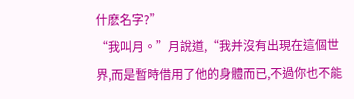什麽名字?”
“我叫月。”月說道,“我并沒有出現在這個世界,而是暫時借用了他的身體而已,不過你也不能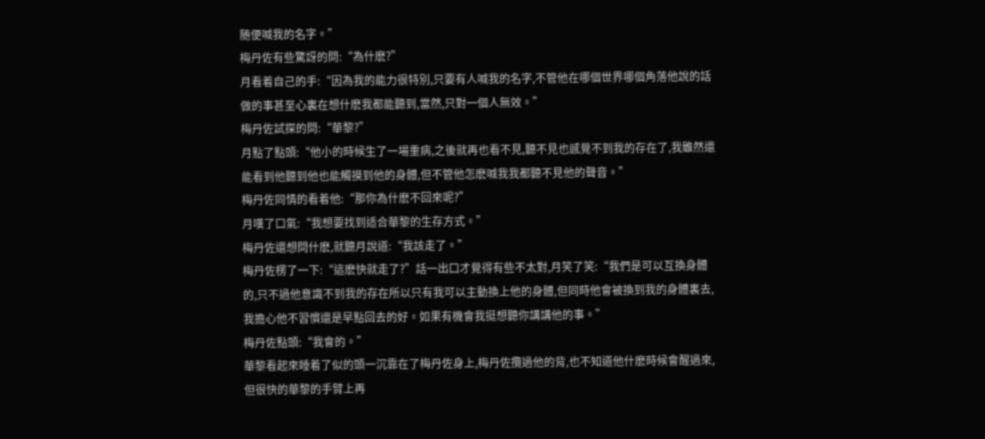随便喊我的名字。”
梅丹佐有些驚訝的問:“為什麽?”
月看着自己的手:“因為我的能力很特別,只要有人喊我的名字,不管他在哪個世界哪個角落他說的話做的事甚至心裏在想什麽我都能聽到,當然,只對一個人無效。”
梅丹佐試探的問:“華黎?”
月點了點頭:“他小的時候生了一場重病,之後就再也看不見,聽不見也感覺不到我的存在了,我雖然還能看到他聽到他也能觸摸到他的身體,但不管他怎麽喊我我都聽不見他的聲音。”
梅丹佐同情的看着他:“那你為什麽不回來呢?”
月嘆了口氣:“我想要找到适合華黎的生存方式。”
梅丹佐還想問什麽,就聽月說道:“我該走了。”
梅丹佐楞了一下:“這麽快就走了?”話一出口才覺得有些不太對,月笑了笑:“我們是可以互換身體的,只不過他意識不到我的存在所以只有我可以主動換上他的身體,但同時他會被換到我的身體裏去,我擔心他不習慣還是早點回去的好。如果有機會我挺想聽你講講他的事。”
梅丹佐點頭:“我會的。”
華黎看起來睡着了似的頭一沉靠在了梅丹佐身上,梅丹佐攬過他的背,也不知道他什麽時候會醒過來,但很快的華黎的手臂上再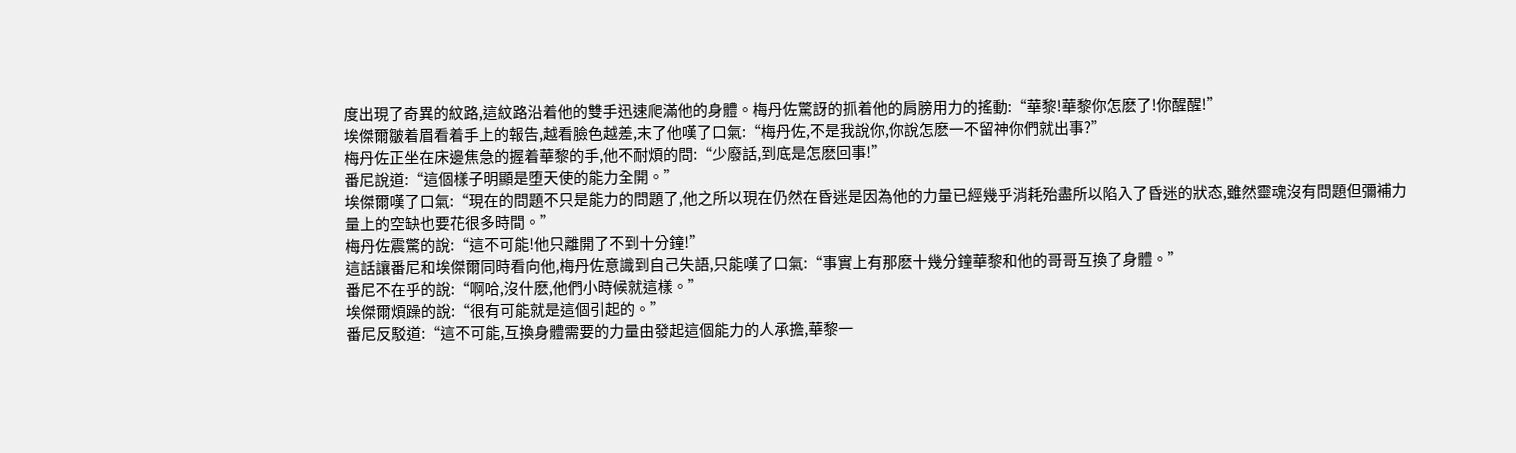度出現了奇異的紋路,這紋路沿着他的雙手迅速爬滿他的身體。梅丹佐驚訝的抓着他的肩膀用力的搖動:“華黎!華黎你怎麽了!你醒醒!”
埃傑爾皺着眉看着手上的報告,越看臉色越差,末了他嘆了口氣:“梅丹佐,不是我說你,你說怎麽一不留神你們就出事?”
梅丹佐正坐在床邊焦急的握着華黎的手,他不耐煩的問:“少廢話,到底是怎麽回事!”
番尼說道:“這個樣子明顯是堕天使的能力全開。”
埃傑爾嘆了口氣:“現在的問題不只是能力的問題了,他之所以現在仍然在昏迷是因為他的力量已經幾乎消耗殆盡所以陷入了昏迷的狀态,雖然靈魂沒有問題但彌補力量上的空缺也要花很多時間。”
梅丹佐震驚的說:“這不可能!他只離開了不到十分鐘!”
這話讓番尼和埃傑爾同時看向他,梅丹佐意識到自己失語,只能嘆了口氣:“事實上有那麽十幾分鐘華黎和他的哥哥互換了身體。”
番尼不在乎的說:“啊哈,沒什麽,他們小時候就這樣。”
埃傑爾煩躁的說:“很有可能就是這個引起的。”
番尼反駁道:“這不可能,互換身體需要的力量由發起這個能力的人承擔,華黎一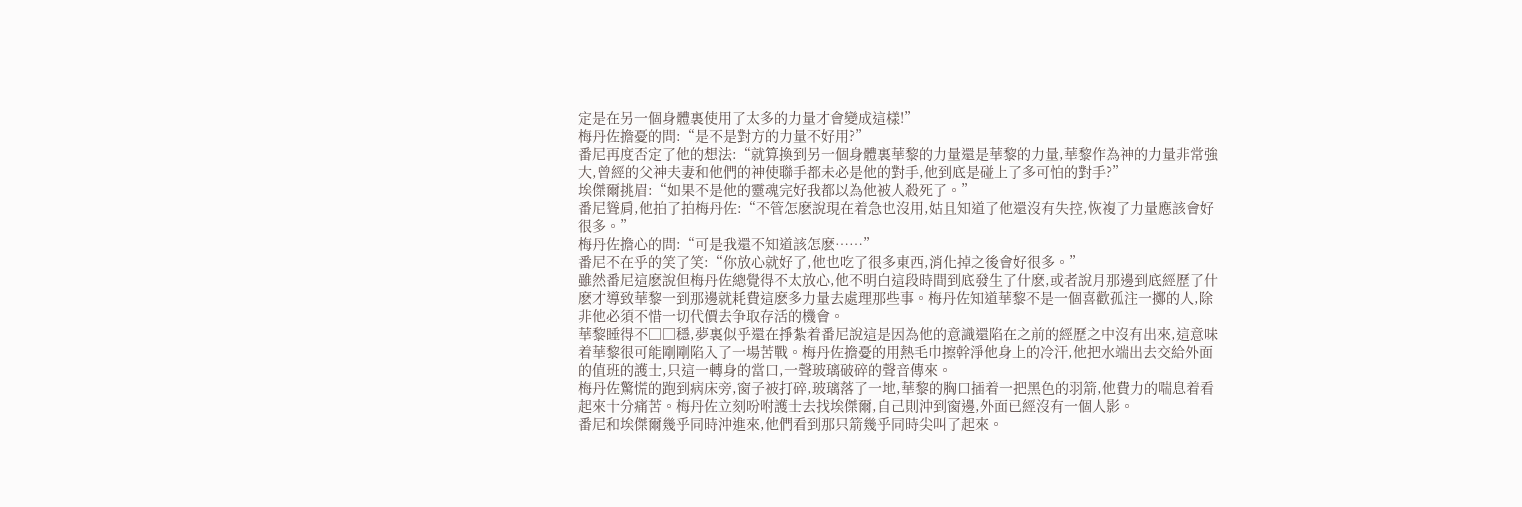定是在另一個身體裏使用了太多的力量才會變成這樣!”
梅丹佐擔憂的問:“是不是對方的力量不好用?”
番尼再度否定了他的想法:“就算換到另一個身體裏華黎的力量還是華黎的力量,華黎作為神的力量非常強大,曾經的父神夫妻和他們的神使聯手都未必是他的對手,他到底是碰上了多可怕的對手?”
埃傑爾挑眉:“如果不是他的靈魂完好我都以為他被人殺死了。”
番尼聳肩,他拍了拍梅丹佐:“不管怎麽說現在着急也沒用,姑且知道了他還沒有失控,恢複了力量應該會好很多。”
梅丹佐擔心的問:“可是我還不知道該怎麽……”
番尼不在乎的笑了笑:“你放心就好了,他也吃了很多東西,消化掉之後會好很多。”
雖然番尼這麽說但梅丹佐總覺得不太放心,他不明白這段時間到底發生了什麽,或者說月那邊到底經歷了什麽才導致華黎一到那邊就耗費這麽多力量去處理那些事。梅丹佐知道華黎不是一個喜歡孤注一擲的人,除非他必須不惜一切代價去争取存活的機會。
華黎睡得不□□穩,夢裏似乎還在掙紮着番尼說這是因為他的意識還陷在之前的經歷之中沒有出來,這意味着華黎很可能剛剛陷入了一場苦戰。梅丹佐擔憂的用熱毛巾擦幹淨他身上的冷汗,他把水端出去交給外面的值班的護士,只這一轉身的當口,一聲玻璃破碎的聲音傳來。
梅丹佐驚慌的跑到病床旁,窗子被打碎,玻璃落了一地,華黎的胸口插着一把黑色的羽箭,他費力的喘息着看起來十分痛苦。梅丹佐立刻吩咐護士去找埃傑爾,自己則沖到窗邊,外面已經沒有一個人影。
番尼和埃傑爾幾乎同時沖進來,他們看到那只箭幾乎同時尖叫了起來。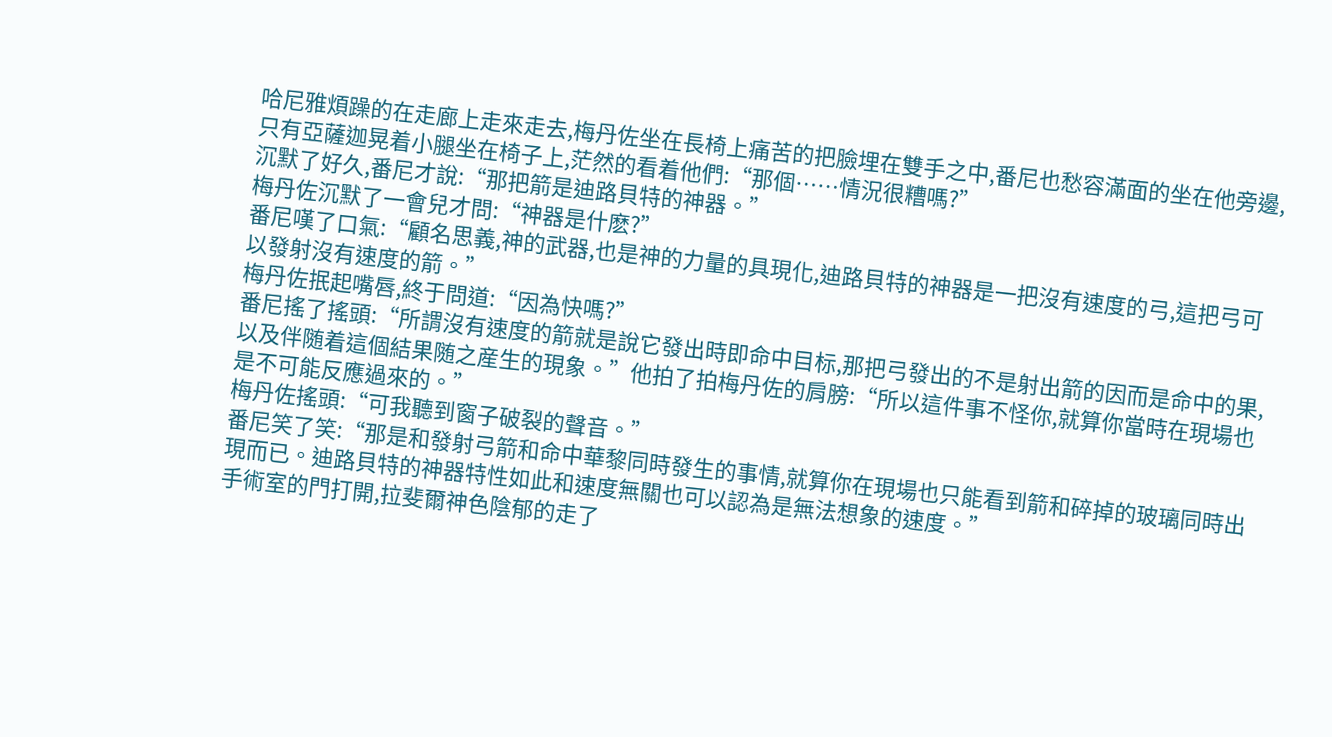哈尼雅煩躁的在走廊上走來走去,梅丹佐坐在長椅上痛苦的把臉埋在雙手之中,番尼也愁容滿面的坐在他旁邊,只有亞薩迦晃着小腿坐在椅子上,茫然的看着他們:“那個……情況很糟嗎?”
沉默了好久,番尼才說:“那把箭是迪路貝特的神器。”
梅丹佐沉默了一會兒才問:“神器是什麽?”
番尼嘆了口氣:“顧名思義,神的武器,也是神的力量的具現化,迪路貝特的神器是一把沒有速度的弓,這把弓可以發射沒有速度的箭。”
梅丹佐抿起嘴唇,終于問道:“因為快嗎?”
番尼搖了搖頭:“所謂沒有速度的箭就是說它發出時即命中目标,那把弓發出的不是射出箭的因而是命中的果,以及伴随着這個結果随之産生的現象。”他拍了拍梅丹佐的肩膀:“所以這件事不怪你,就算你當時在現場也是不可能反應過來的。”
梅丹佐搖頭:“可我聽到窗子破裂的聲音。”
番尼笑了笑:“那是和發射弓箭和命中華黎同時發生的事情,就算你在現場也只能看到箭和碎掉的玻璃同時出現而已。迪路貝特的神器特性如此和速度無關也可以認為是無法想象的速度。”
手術室的門打開,拉斐爾神色陰郁的走了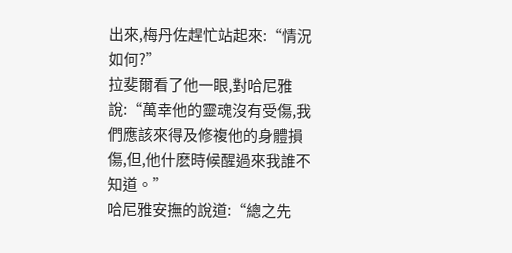出來,梅丹佐趕忙站起來:“情況如何?”
拉斐爾看了他一眼,對哈尼雅說:“萬幸他的靈魂沒有受傷,我們應該來得及修複他的身體損傷,但,他什麽時候醒過來我誰不知道。”
哈尼雅安撫的說道:“總之先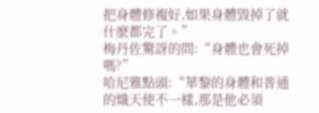把身體修複好,如果身體毀掉了就什麽都完了。”
梅丹佐驚訝的問:“身體也會死掉嗎?”
哈尼雅點頭:“華黎的身體和普通的熾天使不一樣,那是他必須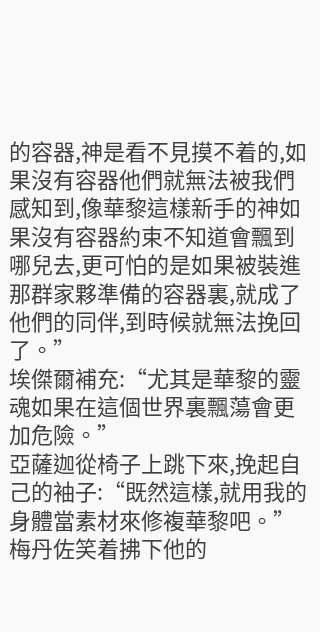的容器,神是看不見摸不着的,如果沒有容器他們就無法被我們感知到,像華黎這樣新手的神如果沒有容器約束不知道會飄到哪兒去,更可怕的是如果被裝進那群家夥準備的容器裏,就成了他們的同伴,到時候就無法挽回了。”
埃傑爾補充:“尤其是華黎的靈魂如果在這個世界裏飄蕩會更加危險。”
亞薩迦從椅子上跳下來,挽起自己的袖子:“既然這樣,就用我的身體當素材來修複華黎吧。”
梅丹佐笑着拂下他的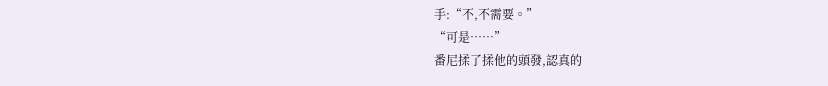手:“不,不需要。”
“可是……”
番尼揉了揉他的頭發,認真的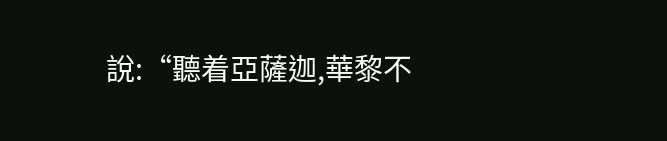說:“聽着亞薩迦,華黎不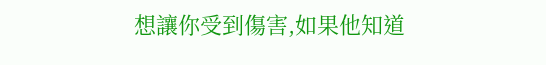想讓你受到傷害,如果他知道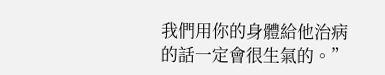我們用你的身體給他治病的話一定會很生氣的。”